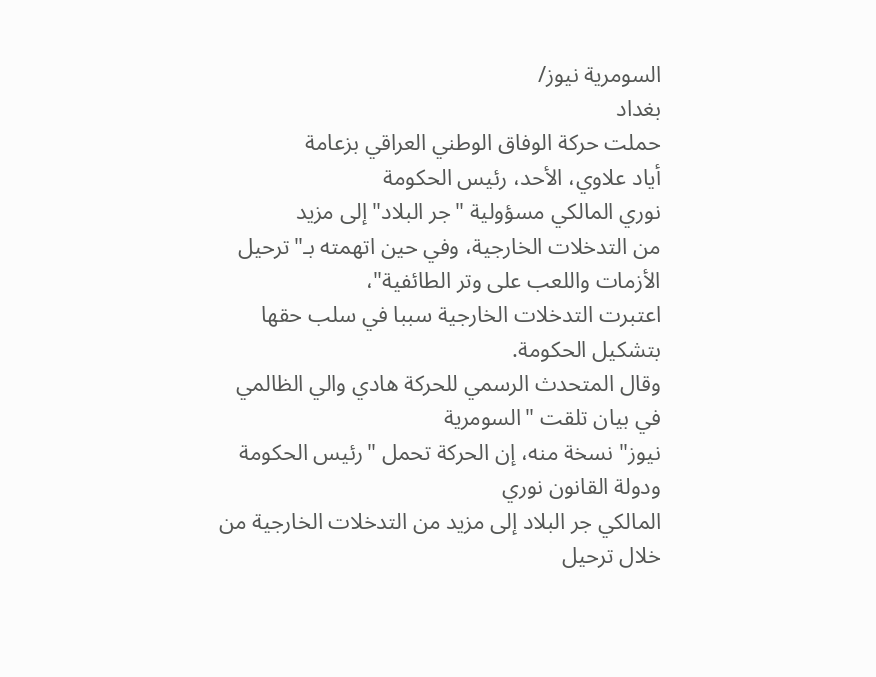السومرية نيوز/
بغداد
حملت حركة الوفاق الوطني العراقي بزعامة
أياد علاوي، الأحد، رئيس الحكومة
نوري المالكي مسؤولية "جر البلاد" إلى مزيد
من التدخلات الخارجية، وفي حين اتهمته بـ"ترحيل الأزمات واللعب على وتر الطائفية"،
اعتبرت التدخلات الخارجية سببا في سلب حقها بتشكيل الحكومة.
وقال المتحدث الرسمي للحركة هادي والي الظالمي في بيان تلقت "السومرية
نيوز" نسخة منه، إن الحركة تحمل "رئيس الحكومة ودولة القانون نوري
المالكي جر البلاد إلى مزيد من التدخلات الخارجية من خلال ترحيل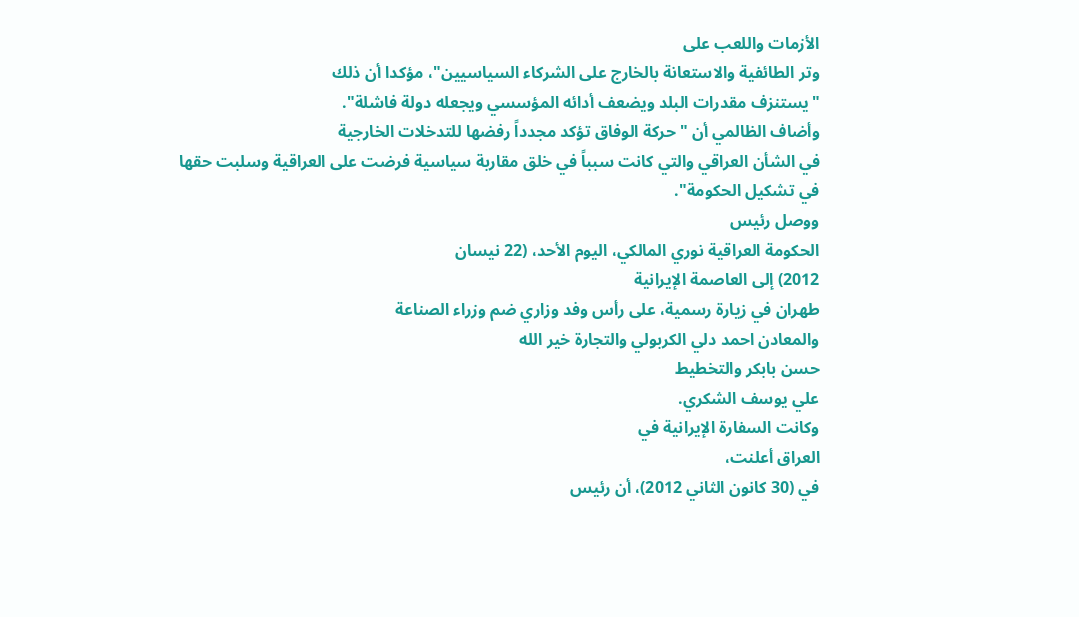الأزمات واللعب على
وتر الطائفية والاستعانة بالخارج على الشركاء السياسيين"، مؤكدا أن ذلك
"يستنزف مقدرات البلد ويضعف أدائه المؤسسي ويجعله دولة فاشلة".
وأضاف الظالمي أن "حركة الوفاق تؤكد مجدداً رفضها للتدخلات الخارجية
في الشأن العراقي والتي كانت سبباً في خلق مقاربة سياسية فرضت على العراقية وسلبت حقها
في تشكيل الحكومة".
ووصل رئيس
الحكومة العراقية نوري المالكي، اليوم الأحد، (22 نيسان
2012) إلى العاصمة الإيرانية
طهران في زيارة رسمية، على رأس وفد وزاري ضم وزراء الصناعة
والمعادن احمد دلي الكربولي والتجارة خير الله
حسن بابكر والتخطيط
علي يوسف الشكري.
وكانت السفارة الإيرانية في
العراق أعلنت،
في (30 كانون الثاني 2012)، أن رئيس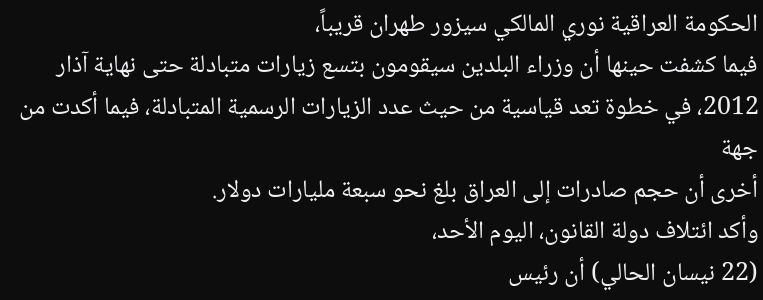الحكومة العراقية نوري المالكي سيزور طهران قريباً،
فيما كشفت حينها أن وزراء البلدين سيقومون بتسع زيارات متبادلة حتى نهاية آذار
2012، في خطوة تعد قياسية من حيث عدد الزيارات الرسمية المتبادلة، فيما أكدت من جهة
أخرى أن حجم صادرات إلى العراق بلغ نحو سبعة مليارات دولار.
وأكد ائتلاف دولة القانون، اليوم الأحد،
(22 نيسان الحالي) أن رئيس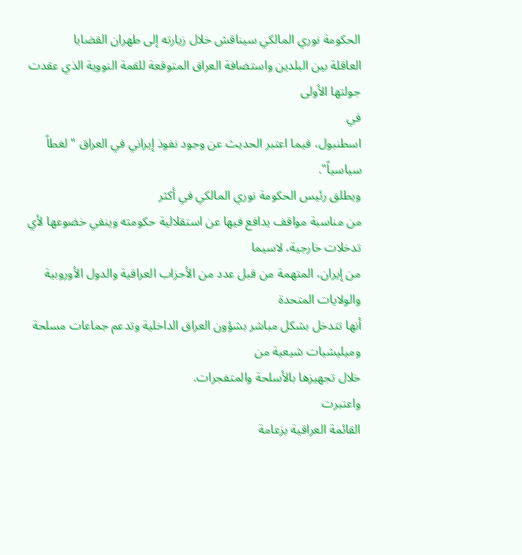الحكومة نوري المالكي سيناقش خلال زيارته إلى طهران القضايا
العاقلة بين البلدين واستضافة العراق المتوقعة للقمة النووية الذي عقدت جولتها الأولى
في
اسطنبول، فيما اعتبر الحديث عن وجود نفوذ إيراني في العراق "لغطاً سياسياً".
ويطلق رئيس الحكومة نوري المالكي في أكثر
من مناسبة مواقف يدافع فيها عن استقلالية حكومته وينفي خضوعها لأي تدخلات خارجية، لاسيما
من إيران، المتهمة من قبل عدد من الأحزاب العراقية والدول الأوروبية والولايات المتحدة
أنها تتدخل بشكل مباشر بشؤون العراق الداخلية وتدعم جماعات مسلحة وميليشيات شيعية من
خلال تجهيزها بالأسلحة والمتفجرات.
واعتبرت
القائمة العراقية بزعامة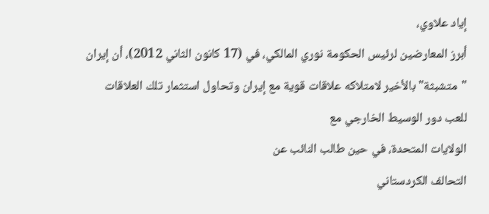إياد علاوي،
أبرز المعارضين لرئيس الحكومة نوري المالكي، في (17 كانون الثاني 2012)، أن إيران
"متشبثة" بالأخير لامتلاكه علاقات قوية مع إيران وتحاول استثمار تلك العلاقات
للعب دور الوسيط الخارجي مع
الولايات المتحدة، في حين طالب النائب عن
التحالف الكردستاني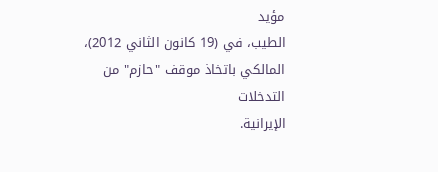مؤيد
الطيب، في (19 كانون الثاني 2012)، المالكي باتخاذ موقف "حازم" من التدخلات
الإيرانية.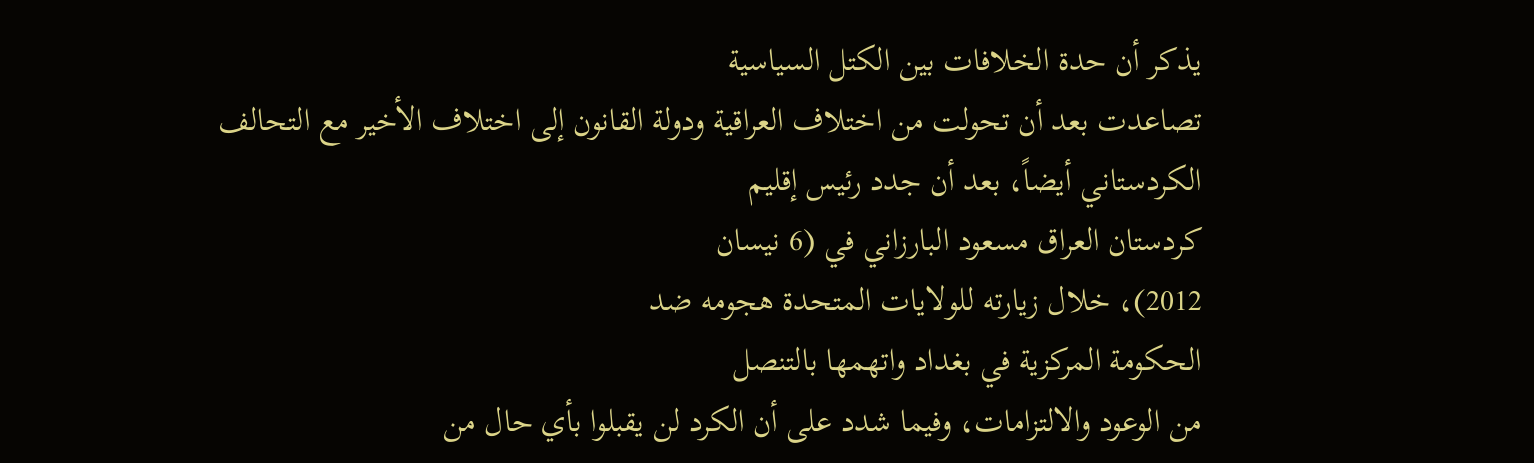يذكر أن حدة الخلافات بين الكتل السياسية
تصاعدت بعد أن تحولت من اختلاف العراقية ودولة القانون إلى اختلاف الأخير مع التحالف
الكردستاني أيضاً، بعد أن جدد رئيس إقليم
كردستان العراق مسعود البارزاني في (6 نيسان
2012)، خلال زيارته للولايات المتحدة هجومه ضد
الحكومة المركزية في بغداد واتهمها بالتنصل
من الوعود والالتزامات، وفيما شدد على أن الكرد لن يقبلوا بأي حال من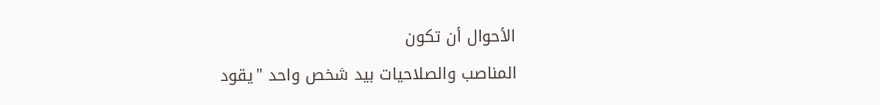الأحوال أن تكون
المناصب والصلاحيات بيد شخص واحد "يقود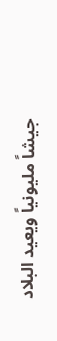جيشاً مليونياً ويعيد البلاد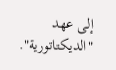إلى عهد
"الديكتاتورية".